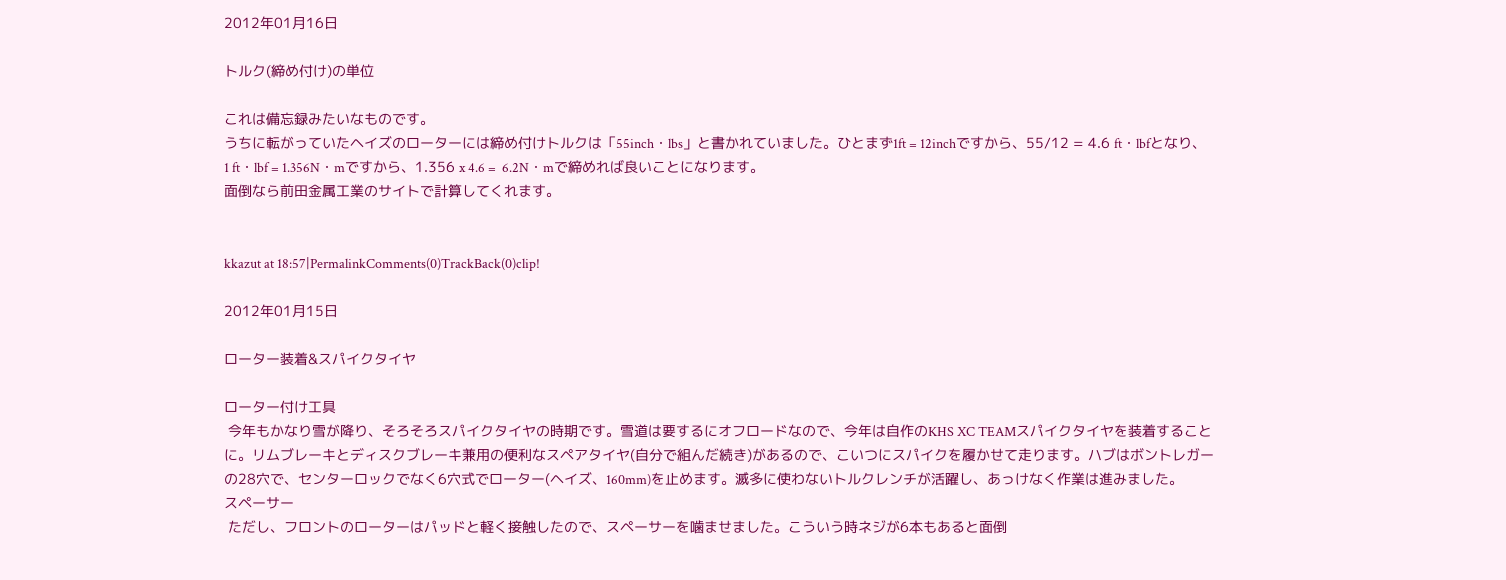2012年01月16日

トルク(締め付け)の単位

これは備忘録みたいなものです。
うちに転がっていたヘイズのローターには締め付けトルクは「55inch・lbs」と書かれていました。ひとまず1ft = 12inchですから、55/12 = 4.6 ft・lbfとなり、1 ft・lbf = 1.356N・mですから、1.356 x 4.6 =  6.2N・mで締めれば良いことになります。
面倒なら前田金属工業のサイトで計算してくれます。


kkazut at 18:57|PermalinkComments(0)TrackBack(0)clip!

2012年01月15日

ローター装着&スパイクタイヤ

ローター付け工具
 今年もかなり雪が降り、そろそろスパイクタイヤの時期です。雪道は要するにオフロードなので、今年は自作のKHS XC TEAMスパイクタイヤを装着することに。リムブレーキとディスクブレーキ兼用の便利なスペアタイヤ(自分で組んだ続き)があるので、こいつにスパイクを履かせて走ります。ハブはボントレガーの28穴で、センターロックでなく6穴式でローター(ヘイズ、160mm)を止めます。滅多に使わないトルクレンチが活躍し、あっけなく作業は進みました。
スペーサー
 ただし、フロントのローターはパッドと軽く接触したので、スペーサーを噛ませました。こういう時ネジが6本もあると面倒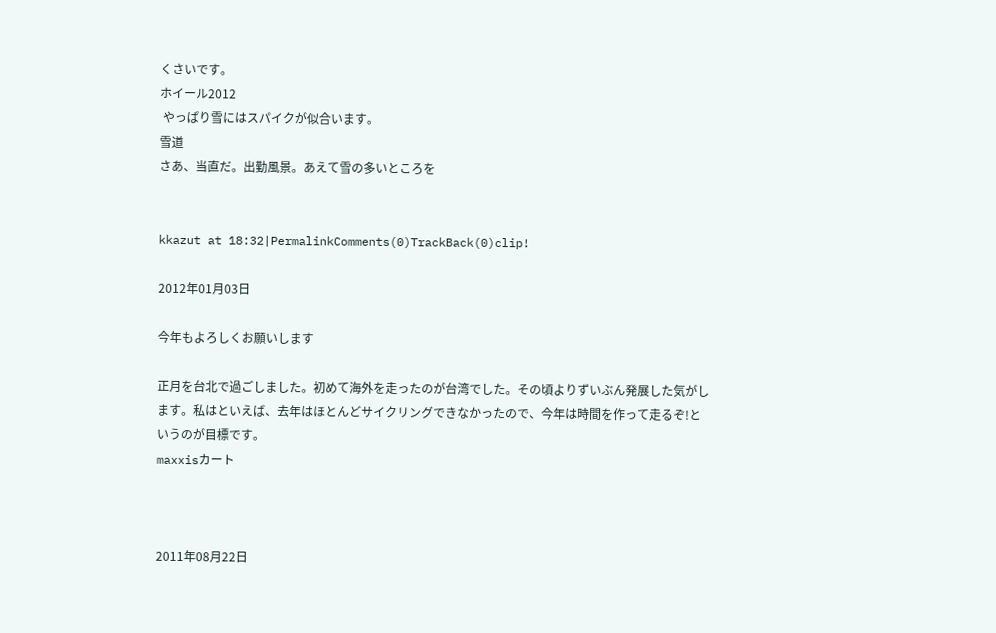くさいです。
ホイール2012
 やっぱり雪にはスパイクが似合います。
雪道
さあ、当直だ。出勤風景。あえて雪の多いところを


kkazut at 18:32|PermalinkComments(0)TrackBack(0)clip!

2012年01月03日

今年もよろしくお願いします

正月を台北で過ごしました。初めて海外を走ったのが台湾でした。その頃よりずいぶん発展した気がします。私はといえば、去年はほとんどサイクリングできなかったので、今年は時間を作って走るぞ!というのが目標です。
maxxisカート



2011年08月22日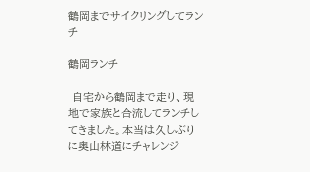鶴岡までサイクリングしてランチ

鶴岡ランチ

 自宅から鶴岡まで走り、現地で家族と合流してランチしてきました。本当は久しぶりに奥山林道にチャレンジ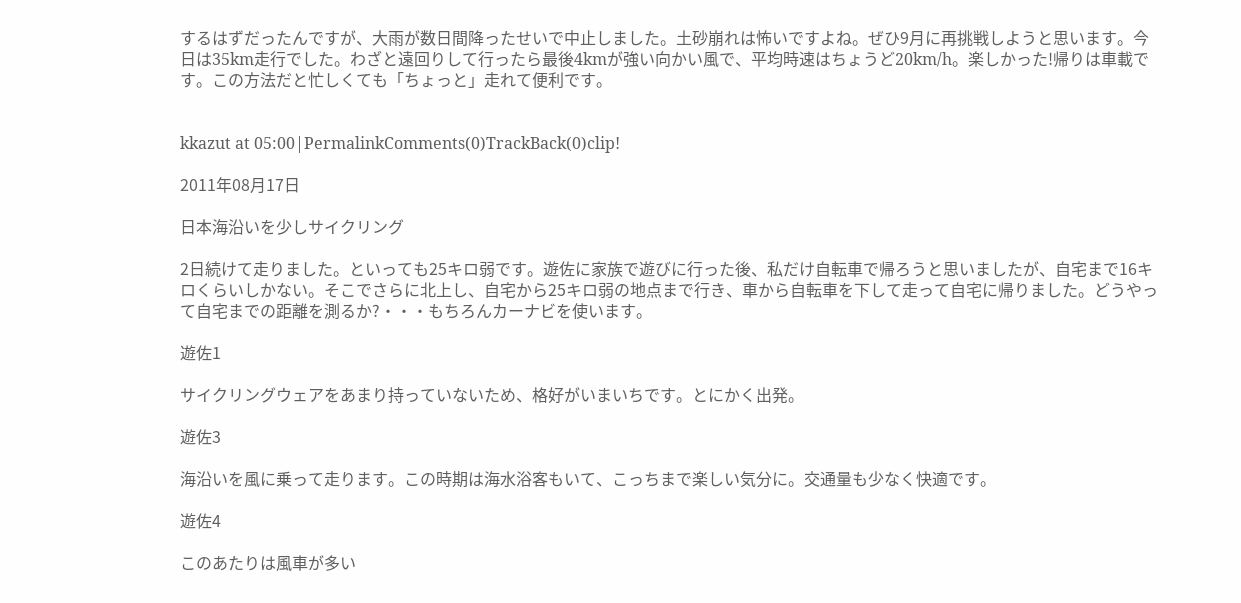するはずだったんですが、大雨が数日間降ったせいで中止しました。土砂崩れは怖いですよね。ぜひ9月に再挑戦しようと思います。今日は35km走行でした。わざと遠回りして行ったら最後4kmが強い向かい風で、平均時速はちょうど20km/h。楽しかった!帰りは車載です。この方法だと忙しくても「ちょっと」走れて便利です。


kkazut at 05:00|PermalinkComments(0)TrackBack(0)clip!

2011年08月17日

日本海沿いを少しサイクリング

2日続けて走りました。といっても25キロ弱です。遊佐に家族で遊びに行った後、私だけ自転車で帰ろうと思いましたが、自宅まで16キロくらいしかない。そこでさらに北上し、自宅から25キロ弱の地点まで行き、車から自転車を下して走って自宅に帰りました。どうやって自宅までの距離を測るか?・・・もちろんカーナビを使います。

遊佐1

サイクリングウェアをあまり持っていないため、格好がいまいちです。とにかく出発。

遊佐3

海沿いを風に乗って走ります。この時期は海水浴客もいて、こっちまで楽しい気分に。交通量も少なく快適です。

遊佐4

このあたりは風車が多い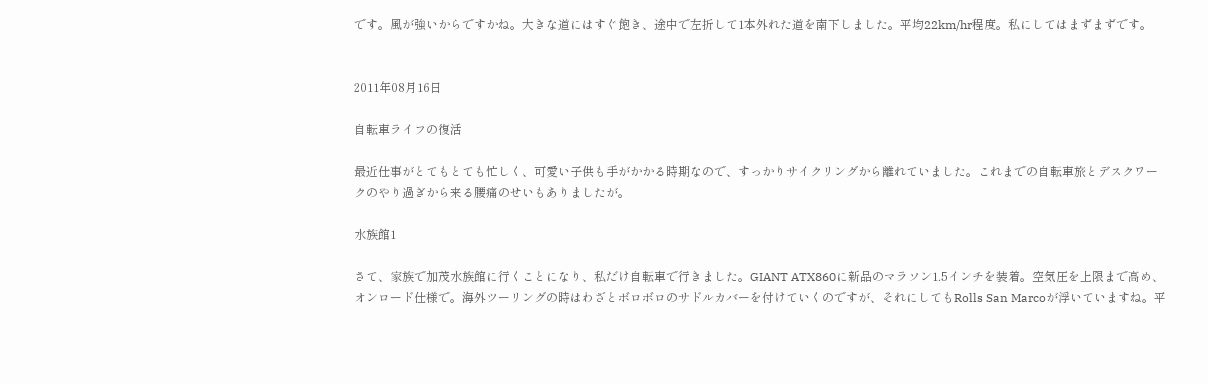です。風が強いからですかね。大きな道にはすぐ飽き、途中で左折して1本外れた道を南下しました。平均22km/hr程度。私にしてはまずまずです。


2011年08月16日

自転車ライフの復活

最近仕事がとてもとても忙しく、可愛い子供も手がかかる時期なので、すっかりサイクリングから離れていました。これまでの自転車旅とデスクワークのやり過ぎから来る腰痛のせいもありましたが。

水族館1

さて、家族で加茂水族館に行くことになり、私だけ自転車で行きました。GIANT ATX860に新品のマラソン1.5インチを装着。空気圧を上限まで高め、オンロード仕様で。海外ツーリングの時はわざとボロボロのサドルカバーを付けていくのですが、それにしてもRolls San Marcoが浮いていますね。平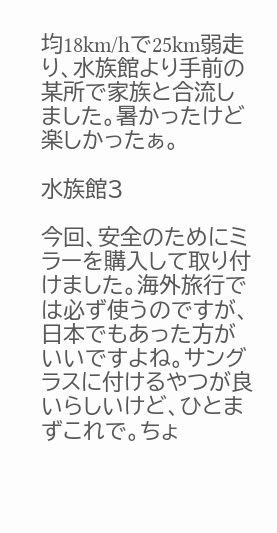均18km/hで25km弱走り、水族館より手前の某所で家族と合流しました。暑かったけど楽しかったぁ。

水族館3

今回、安全のためにミラーを購入して取り付けました。海外旅行では必ず使うのですが、日本でもあった方がいいですよね。サングラスに付けるやつが良いらしいけど、ひとまずこれで。ちょ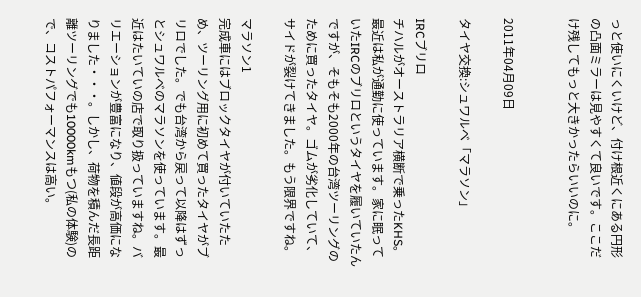っと使いにくいけど、付け根近くにある円形の凸面ミラーは見やすくて良いです。ここだけ残してもっと大きかったらいいのに。


2011年04月09日

タイヤ交換:シュワルベ「マラソン」

IRCブリロ
チハルがオーストラリア横断で乗ったKHS。最近は私が通勤に使っています。家に眠っていたIRCのブリロというタイヤを履いていたんですが、そもそも2000年の台湾ツーリングのために買ったタイヤ。ゴムが劣化していて、サイドが裂けてきました。もう限界ですね。

マラソン1
完成車にはブロックタイヤが付いていたため、ツーリング用に初めて買ったタイヤがブリロでした。でも台湾から戻って以降はずっとシュワルベのマラソンを使っています。最近はたいていの店で取り扱っていますね。バリエーションが豊富になり、値段が高価になりました・・・。しかし、荷物を積んだ長距離ツーリングでも10000kmもつ(私の体験)ので、コストパフォーマンスは高い。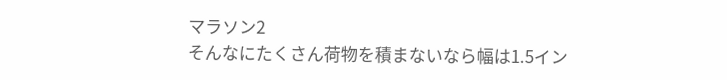マラソン2
そんなにたくさん荷物を積まないなら幅は1.5イン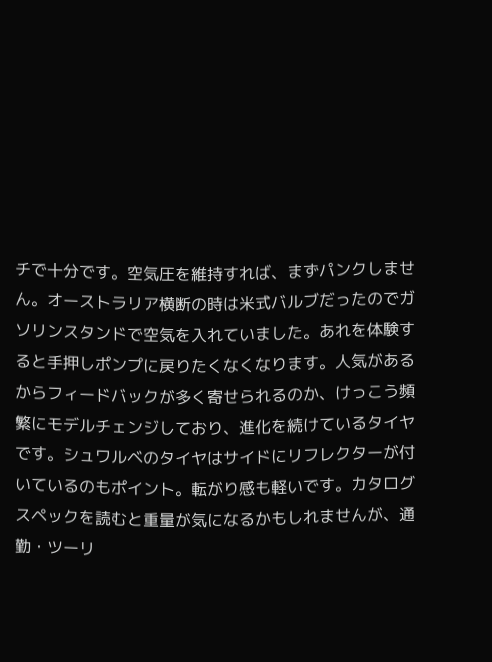チで十分です。空気圧を維持すれば、まずパンクしません。オーストラリア横断の時は米式バルブだったのでガソリンスタンドで空気を入れていました。あれを体験すると手押しポンプに戻りたくなくなります。人気があるからフィードバックが多く寄せられるのか、けっこう頻繁にモデルチェンジしており、進化を続けているタイヤです。シュワルベのタイヤはサイドにリフレクターが付いているのもポイント。転がり感も軽いです。カタログスペックを読むと重量が気になるかもしれませんが、通勤・ツーリ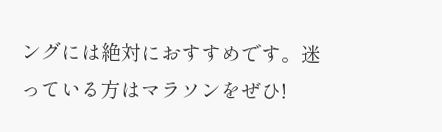ングには絶対におすすめです。迷っている方はマラソンをぜひ!